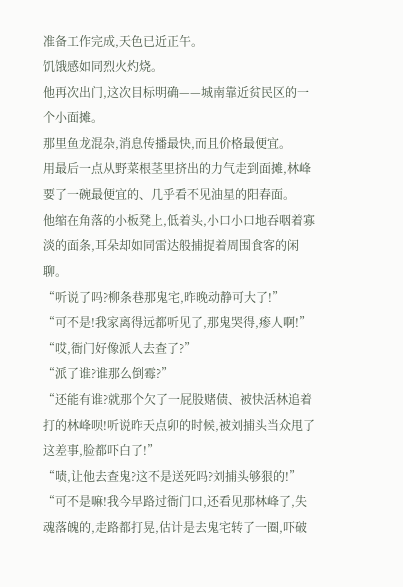准备工作完成,天色已近正午。
饥饿感如同烈火灼烧。
他再次出门,这次目标明确——城南靠近贫民区的一个小面摊。
那里鱼龙混杂,消息传播最快,而且价格最便宜。
用最后一点从野菜根茎里挤出的力气走到面摊,林峰要了一碗最便宜的、几乎看不见油星的阳春面。
他缩在角落的小板凳上,低着头,小口小口地吞咽着寡淡的面条,耳朵却如同雷达般捕捉着周围食客的闲聊。
“听说了吗?柳条巷那鬼宅,昨晚动静可大了!”
“可不是!我家离得远都听见了,那鬼哭得,瘆人啊!”
“哎,衙门好像派人去查了?”
“派了谁?谁那么倒霉?”
“还能有谁?就那个欠了一屁股赌债、被快活林追着打的林峰呗!听说昨天点卯的时候,被刘捕头当众甩了这差事,脸都吓白了!”
“啧,让他去查鬼?这不是送死吗?刘捕头够狠的!”
“可不是嘛!我今早路过衙门口,还看见那林峰了,失魂落魄的,走路都打晃,估计是去鬼宅转了一圈,吓破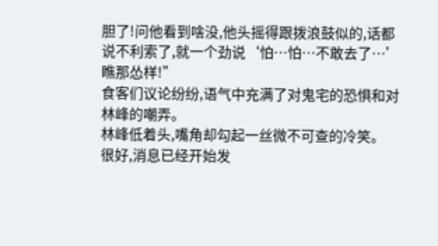胆了!问他看到啥没,他头摇得跟拨浪鼓似的,话都说不利索了,就一个劲说‘怕…怕…不敢去了…’ 瞧那怂样!”
食客们议论纷纷,语气中充满了对鬼宅的恐惧和对林峰的嘲弄。
林峰低着头,嘴角却勾起一丝微不可查的冷笑。
很好,消息已经开始发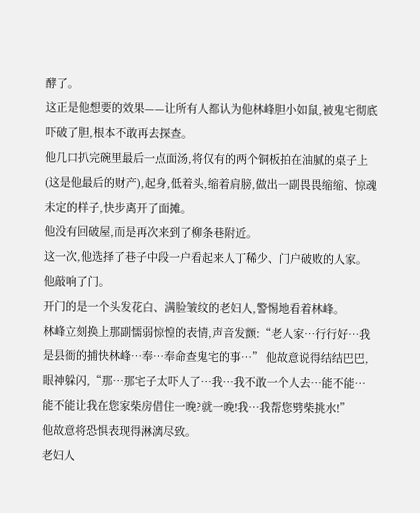酵了。
这正是他想要的效果——让所有人都认为他林峰胆小如鼠,被鬼宅彻底吓破了胆,根本不敢再去探查。
他几口扒完碗里最后一点面汤,将仅有的两个铜板拍在油腻的桌子上(这是他最后的财产),起身,低着头,缩着肩膀,做出一副畏畏缩缩、惊魂未定的样子,快步离开了面摊。
他没有回破屋,而是再次来到了柳条巷附近。
这一次,他选择了巷子中段一户看起来人丁稀少、门户破败的人家。他敲响了门。
开门的是一个头发花白、满脸皱纹的老妇人,警惕地看着林峰。
林峰立刻换上那副懦弱惊惶的表情,声音发颤:“老人家…行行好…我是县衙的捕快林峰…奉…奉命查鬼宅的事…” 他故意说得结结巴巴,眼神躲闪,“那…那宅子太吓人了…我…我不敢一个人去…能不能…能不能让我在您家柴房借住一晚?就一晚!我…我帮您劈柴挑水!”
他故意将恐惧表现得淋漓尽致。
老妇人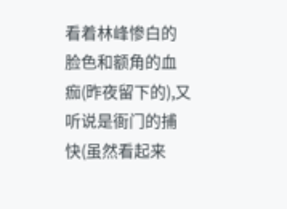看着林峰惨白的脸色和额角的血痂(昨夜留下的),又听说是衙门的捕快(虽然看起来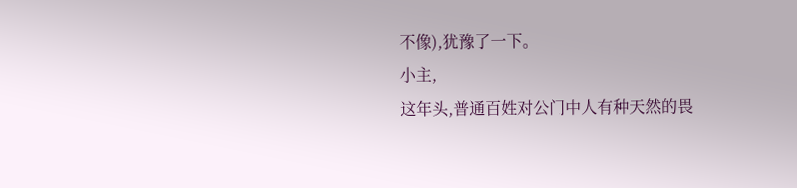不像),犹豫了一下。
小主,
这年头,普通百姓对公门中人有种天然的畏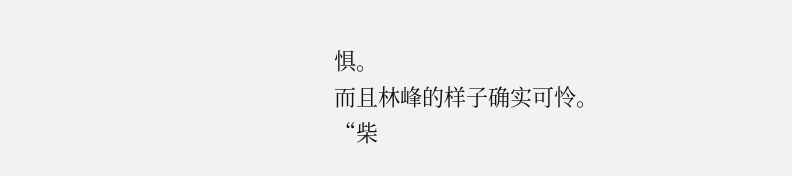惧。
而且林峰的样子确实可怜。
“柴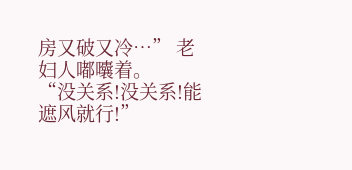房又破又冷…” 老妇人嘟囔着。
“没关系!没关系!能遮风就行!”